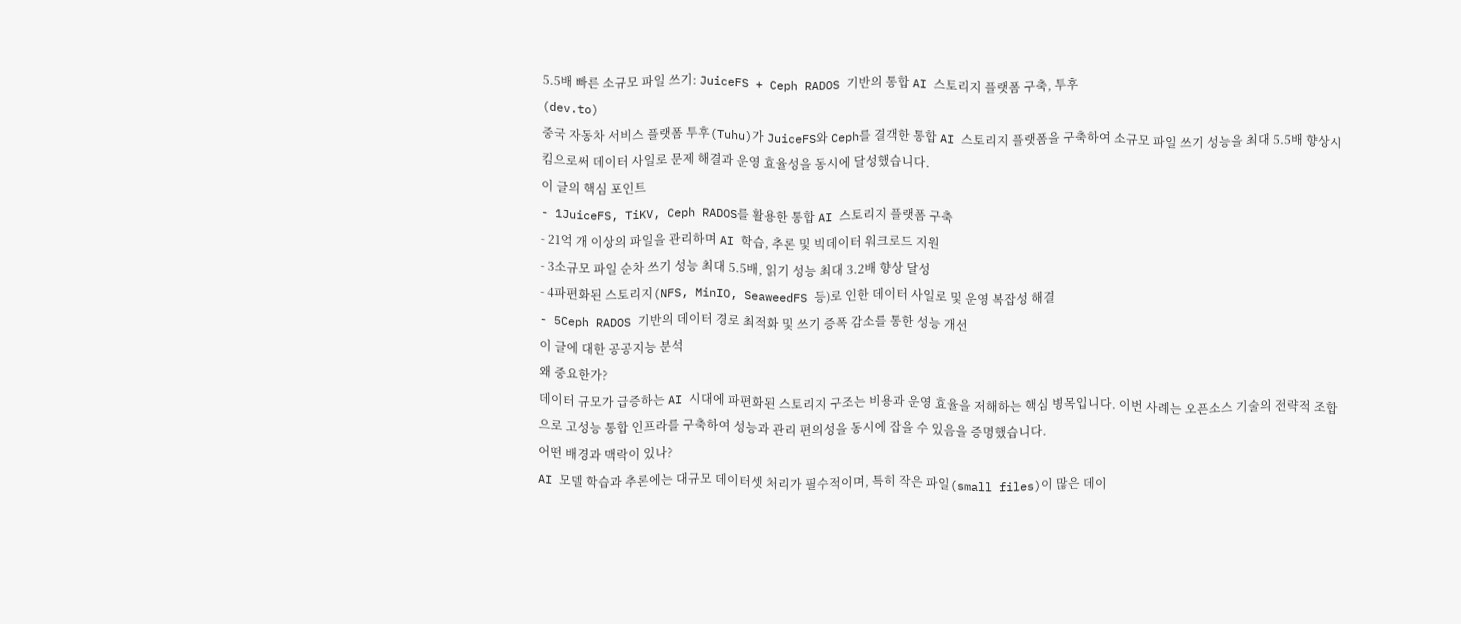5.5배 빠른 소규모 파일 쓰기: JuiceFS + Ceph RADOS 기반의 통합 AI 스토리지 플랫폼 구축, 투후
(dev.to)
중국 자동차 서비스 플랫폼 투후(Tuhu)가 JuiceFS와 Ceph를 결객한 통합 AI 스토리지 플랫폼을 구축하여 소규모 파일 쓰기 성능을 최대 5.5배 향상시킴으로써 데이터 사일로 문제 해결과 운영 효율성을 동시에 달성했습니다.
이 글의 핵심 포인트
- 1JuiceFS, TiKV, Ceph RADOS를 활용한 통합 AI 스토리지 플랫폼 구축
- 21억 개 이상의 파일을 관리하며 AI 학습, 추론 및 빅데이터 워크로드 지원
- 3소규모 파일 순차 쓰기 성능 최대 5.5배, 읽기 성능 최대 3.2배 향상 달성
- 4파편화된 스토리지(NFS, MinIO, SeaweedFS 등)로 인한 데이터 사일로 및 운영 복잡성 해결
- 5Ceph RADOS 기반의 데이터 경로 최적화 및 쓰기 증폭 감소를 통한 성능 개선
이 글에 대한 공공지능 분석
왜 중요한가?
데이터 규모가 급증하는 AI 시대에 파편화된 스토리지 구조는 비용과 운영 효율을 저해하는 핵심 병목입니다. 이번 사례는 오픈소스 기술의 전략적 조합으로 고성능 통합 인프라를 구축하여 성능과 관리 편의성을 동시에 잡을 수 있음을 증명했습니다.
어떤 배경과 맥락이 있나?
AI 모델 학습과 추론에는 대규모 데이터셋 처리가 필수적이며, 특히 작은 파일(small files)이 많은 데이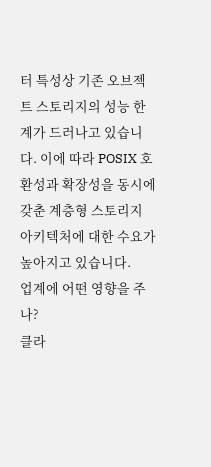터 특성상 기존 오브젝트 스토리지의 성능 한계가 드러나고 있습니다. 이에 따라 POSIX 호환성과 확장성을 동시에 갖춘 계층형 스토리지 아키텍처에 대한 수요가 높아지고 있습니다.
업계에 어떤 영향을 주나?
클라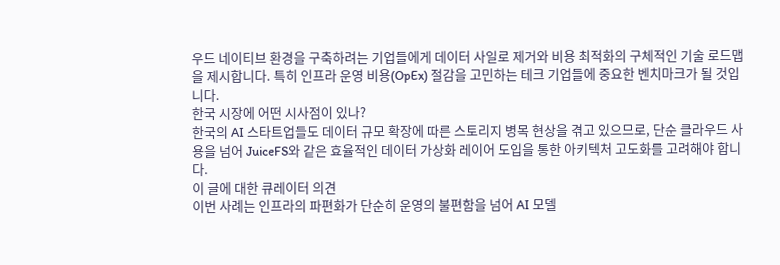우드 네이티브 환경을 구축하려는 기업들에게 데이터 사일로 제거와 비용 최적화의 구체적인 기술 로드맵을 제시합니다. 특히 인프라 운영 비용(OpEx) 절감을 고민하는 테크 기업들에 중요한 벤치마크가 될 것입니다.
한국 시장에 어떤 시사점이 있나?
한국의 AI 스타트업들도 데이터 규모 확장에 따른 스토리지 병목 현상을 겪고 있으므로, 단순 클라우드 사용을 넘어 JuiceFS와 같은 효율적인 데이터 가상화 레이어 도입을 통한 아키텍처 고도화를 고려해야 합니다.
이 글에 대한 큐레이터 의견
이번 사례는 인프라의 파편화가 단순히 운영의 불편함을 넘어 AI 모델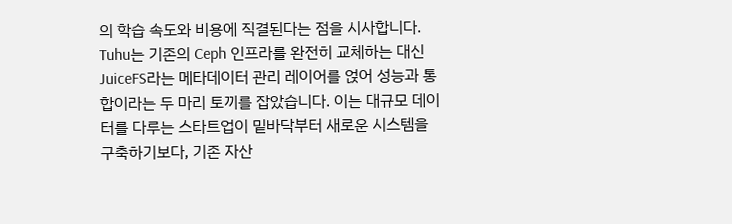의 학습 속도와 비용에 직결된다는 점을 시사합니다. Tuhu는 기존의 Ceph 인프라를 완전히 교체하는 대신 JuiceFS라는 메타데이터 관리 레이어를 얹어 성능과 통합이라는 두 마리 토끼를 잡았습니다. 이는 대규모 데이터를 다루는 스타트업이 밑바닥부터 새로운 시스템을 구축하기보다, 기존 자산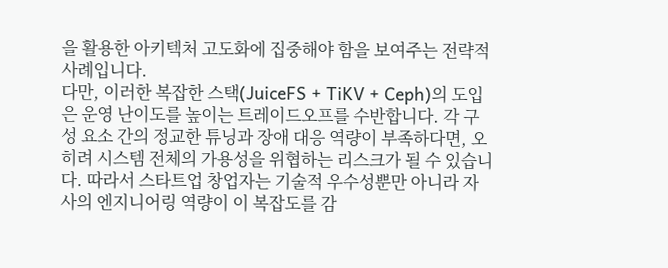을 활용한 아키텍처 고도화에 집중해야 함을 보여주는 전략적 사례입니다.
다만, 이러한 복잡한 스택(JuiceFS + TiKV + Ceph)의 도입은 운영 난이도를 높이는 트레이드오프를 수반합니다. 각 구성 요소 간의 정교한 튜닝과 장애 대응 역량이 부족하다면, 오히려 시스템 전체의 가용성을 위협하는 리스크가 될 수 있습니다. 따라서 스타트업 창업자는 기술적 우수성뿐만 아니라 자사의 엔지니어링 역량이 이 복잡도를 감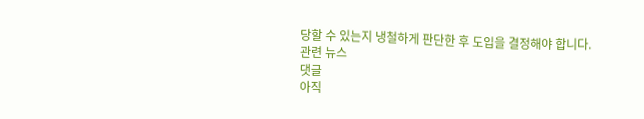당할 수 있는지 냉철하게 판단한 후 도입을 결정해야 합니다.
관련 뉴스
댓글
아직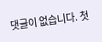댓글이 없습니다. 첫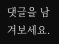댓글을 남겨보세요.